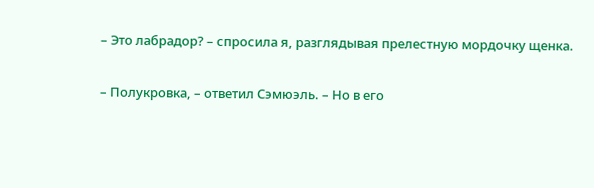– Это лабрадор? – спросила я, разглядывая прелестную мордочку щенка.

– Полукровка, – ответил Сэмюэль. – Но в его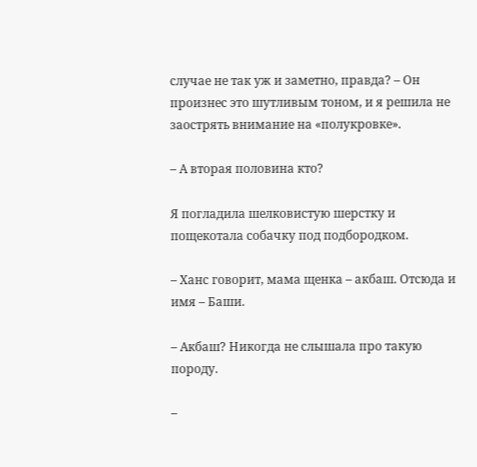случае не так уж и заметно, правда? – Он произнес это шутливым тоном, и я решила не заострять внимание на «полукровке».

– А вторая половина кто?

Я погладила шелковистую шерстку и пощекотала собачку под подбородком.

– Ханс говорит, мама щенка – акбаш. Отсюда и имя – Баши.

– Акбаш? Никогда не слышала про такую породу.

–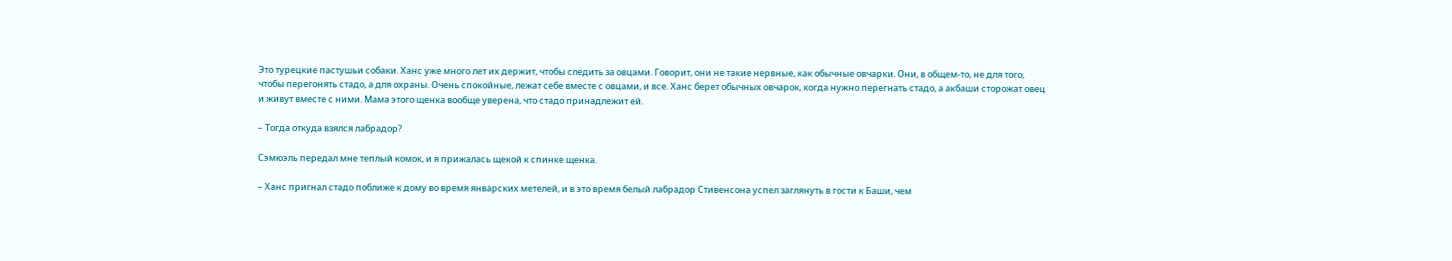Это турецкие пастушьи собаки. Ханс уже много лет их держит, чтобы следить за овцами. Говорит, они не такие нервные, как обычные овчарки. Они, в общем-то, не для того, чтобы перегонять стадо, а для охраны. Очень спокойные, лежат себе вместе с овцами, и все. Ханс берет обычных овчарок, когда нужно перегнать стадо, а акбаши сторожат овец и живут вместе с ними. Мама этого щенка вообще уверена, что стадо принадлежит ей.

– Тогда откуда взялся лабрадор?

Сэмюэль передал мне теплый комок, и я прижалась щекой к спинке щенка.

– Ханс пригнал стадо поближе к дому во время январских метелей, и в это время белый лабрадор Стивенсона успел заглянуть в гости к Баши, чем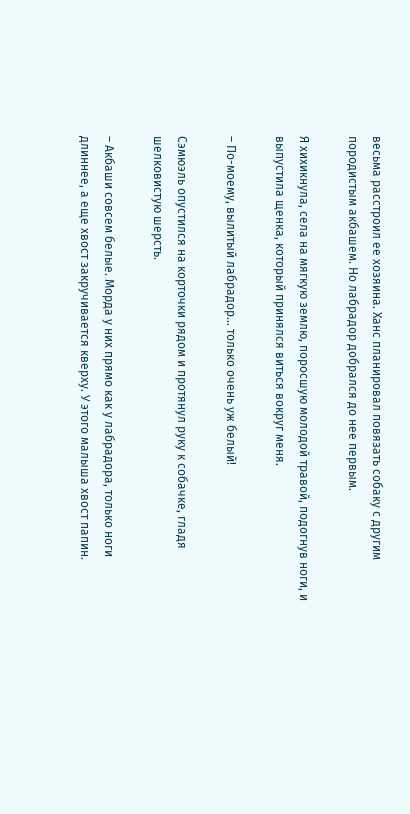весьма расстроил ее хозяина. Ханс планировал повязать собаку с другим породистым акбашем. Но лабрадор добрался до нее первым.

Я хихикнула, села на мягкую землю, поросшую молодой травой, подогнув ноги, и выпустила щенка, который принялся виться вокруг меня.

– По-моему, вылитый лабрадор… только очень уж белый!

Сэмюэль опустился на корточки рядом и протянул руку к собачке, гладя шелковистую шерсть.

– Акбаши совсем белые. Морда у них прямо как у лабрадора, только ноги длиннее, а еще хвост закручивается кверху. У этого малыша хвост папин.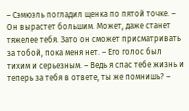– Сэмюэль погладил щенка по пятой точке. – Он вырастет большим. Может, даже станет тяжелее тебя. Зато он сможет присматривать за тобой, пока меня нет. – Его голос был тихим и серьезным. – Ведь я спас тебе жизнь и теперь за тебя в ответе, ты же помнишь? –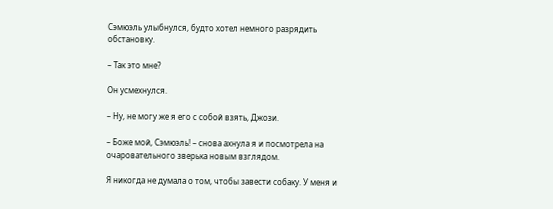Сэмюэль улыбнулся, будто хотел немного разрядить обстановку.

– Так это мне?

Он усмехнулся.

– Ну, не могу же я его с собой взять, Джози.

– Боже мой, Сэмюэль! – снова ахнула я и посмотрела на очаровательного зверька новым взглядом.

Я никогда не думала о том, чтобы завести собаку. У меня и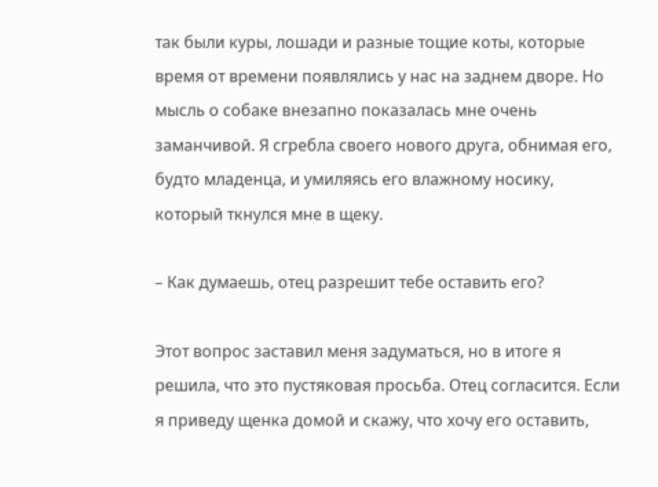так были куры, лошади и разные тощие коты, которые время от времени появлялись у нас на заднем дворе. Но мысль о собаке внезапно показалась мне очень заманчивой. Я сгребла своего нового друга, обнимая его, будто младенца, и умиляясь его влажному носику, который ткнулся мне в щеку.

– Как думаешь, отец разрешит тебе оставить его?

Этот вопрос заставил меня задуматься, но в итоге я решила, что это пустяковая просьба. Отец согласится. Если я приведу щенка домой и скажу, что хочу его оставить,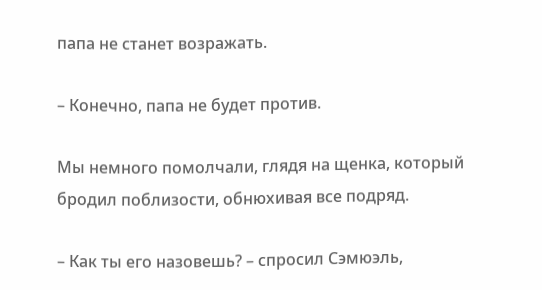папа не станет возражать.

– Конечно, папа не будет против.

Мы немного помолчали, глядя на щенка, который бродил поблизости, обнюхивая все подряд.

– Как ты его назовешь? – спросил Сэмюэль,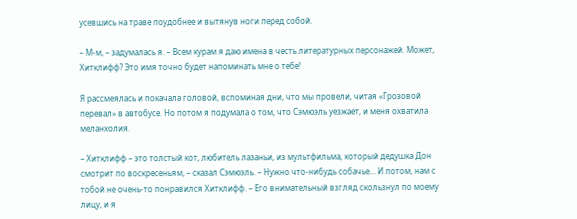усевшись на траве поудобнее и вытянув ноги перед собой.

– М-м, – задумалась я. – Всем курам я даю имена в честь литературных персонажей. Может, Хитклифф? Это имя точно будет напоминать мне о тебе!

Я рассмеялась и покачала головой, вспоминая дни, что мы провели, читая «Грозовой перевал» в автобусе. Но потом я подумала о том, что Сэмюэль уезжает, и меня охватила меланхолия.

– Хитклифф – это толстый кот, любитель лазаньи, из мультфильма, который дедушка Дон смотрит по воскресеньям, – сказал Сэмюэль. – Нужно что-нибудь собачье… И потом, нам с тобой не очень-то понравился Хитклифф. – Его внимательный взгляд скользнул по моему лицу, и я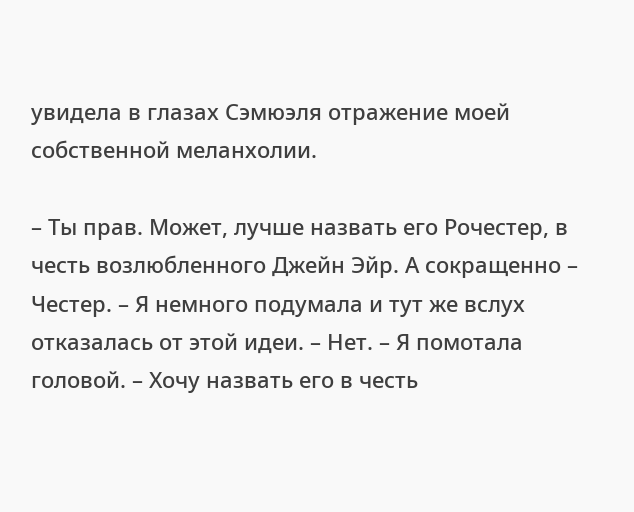увидела в глазах Сэмюэля отражение моей собственной меланхолии.

– Ты прав. Может, лучше назвать его Рочестер, в честь возлюбленного Джейн Эйр. А сокращенно – Честер. – Я немного подумала и тут же вслух отказалась от этой идеи. – Нет. – Я помотала головой. – Хочу назвать его в честь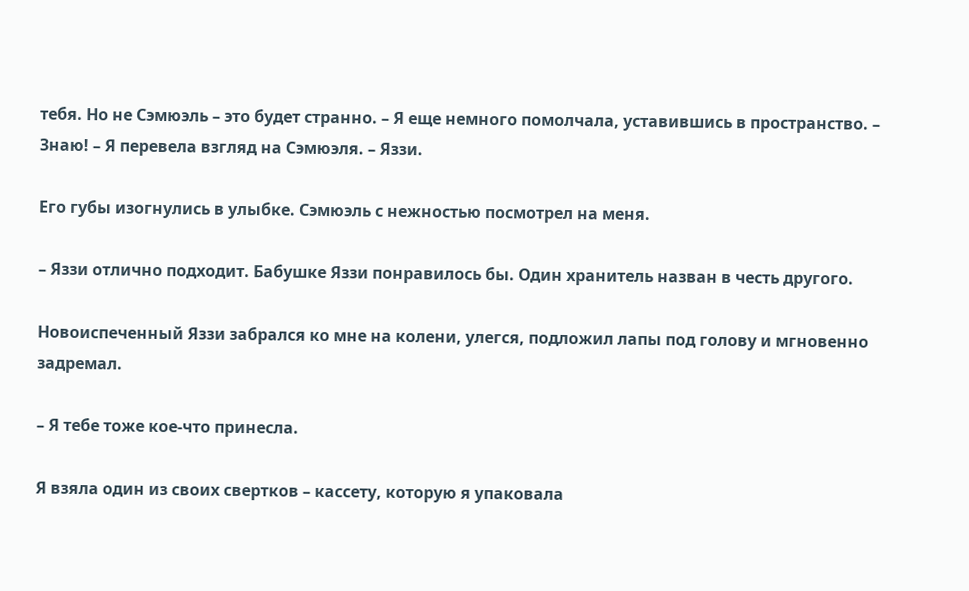тебя. Но не Сэмюэль – это будет странно. – Я еще немного помолчала, уставившись в пространство. – Знаю! – Я перевела взгляд на Сэмюэля. – Яззи.

Его губы изогнулись в улыбке. Сэмюэль с нежностью посмотрел на меня.

– Яззи отлично подходит. Бабушке Яззи понравилось бы. Один хранитель назван в честь другого.

Новоиспеченный Яззи забрался ко мне на колени, улегся, подложил лапы под голову и мгновенно задремал.

– Я тебе тоже кое-что принесла.

Я взяла один из своих свертков – кассету, которую я упаковала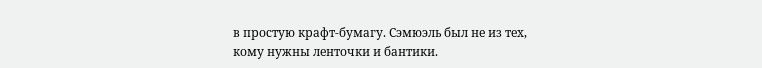в простую крафт-бумагу. Сэмюэль был не из тех, кому нужны ленточки и бантики.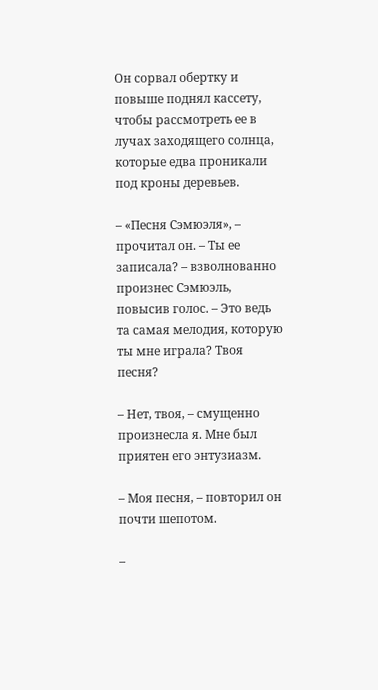Он сорвал обертку и повыше поднял кассету, чтобы рассмотреть ее в лучах заходящего солнца, которые едва проникали под кроны деревьев.

– «Песня Сэмюэля», – прочитал он. – Ты ее записала? – взволнованно произнес Сэмюэль, повысив голос. – Это ведь та самая мелодия, которую ты мне играла? Твоя песня?

– Нет, твоя, – смущенно произнесла я. Мне был приятен его энтузиазм.

– Моя песня, – повторил он почти шепотом.

–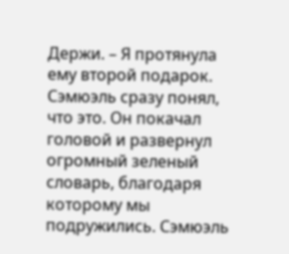Держи. – Я протянула ему второй подарок. Сэмюэль сразу понял, что это. Он покачал головой и развернул огромный зеленый словарь, благодаря которому мы подружились. Сэмюэль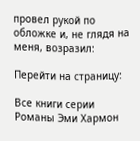провел рукой по обложке и, не глядя на меня, возразил:

Перейти на страницу:

Все книги серии Романы Эми Хармон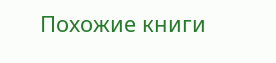Похожие книги